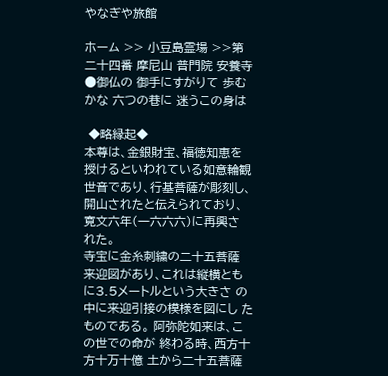やなぎや旅館

ホーム >> 小豆島霊場 >>第二十四番 摩尼山 普門院 安養寺
●御仏の 御手にすがりて 歩むかな 六つの巷に 迷うこの身は

 ◆略縁起◆
本尊は、金銀財宝、福徳知恵を 授けるといわれている如意輪観 世音であり、行基菩薩が彫刻し、 開山されたと伝えられており、 寛文六年(一六六六)に再興さ れた。
寺宝に金糸刺繍の二十五菩薩 来迎図があり、これは縦横とも に3.5メートルという大きさ の 中に来迎引接の模様を図にし たものである。 阿弥陀如来は、この世での命が 終わる時、西方十方十万十億 土から二十五菩薩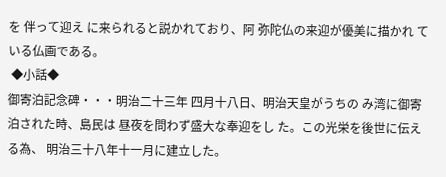を 伴って迎え に来られると説かれており、阿 弥陀仏の来迎が優美に描かれ ている仏画である。
 ◆小話◆
御寄泊記念碑・・・明治二十三年 四月十八日、明治天皇がうちの み湾に御寄泊された時、島民は 昼夜を問わず盛大な奉迎をし た。この光栄を後世に伝える為、 明治三十八年十一月に建立した。